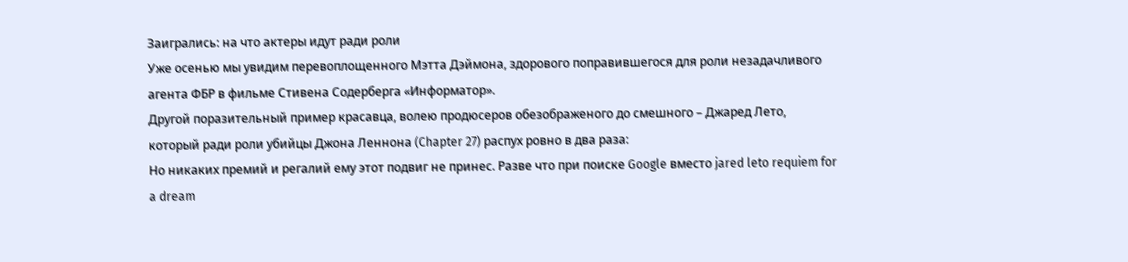Заигрались: на что актеры идут ради роли
Уже осенью мы увидим перевоплощенного Мэтта Дэймона, здорового поправившегося для роли незадачливого агента ФБР в фильме Стивена Содерберга «Информатор».
Другой поразительный пример красавца, волею продюсеров обезображеного до смешного – Джаред Лето, который ради роли убийцы Джона Леннона (Chapter 27) распух ровно в два раза:
Но никаких премий и регалий ему этот подвиг не принес. Разве что при поиске Google вместо jared leto requiem for a dream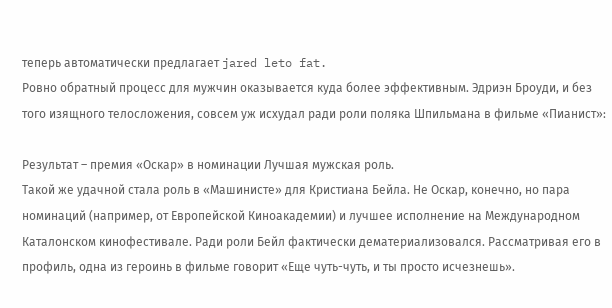теперь автоматически предлагает jared leto fat.
Ровно обратный процесс для мужчин оказывается куда более эффективным. Эдриэн Броуди, и без того изящного телосложения, совсем уж исхудал ради роли поляка Шпильмана в фильме «Пианист»:

Результат – премия «Оскар» в номинации Лучшая мужская роль.
Такой же удачной стала роль в «Машинисте» для Кристиана Бейла. Не Оскар, конечно, но пара номинаций (например, от Европейской Киноакадемии) и лучшее исполнение на Международном Каталонском кинофестивале. Ради роли Бейл фактически дематериализовался. Рассматривая его в профиль, одна из героинь в фильме говорит «Еще чуть-чуть, и ты просто исчезнешь».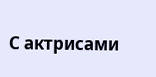С актрисами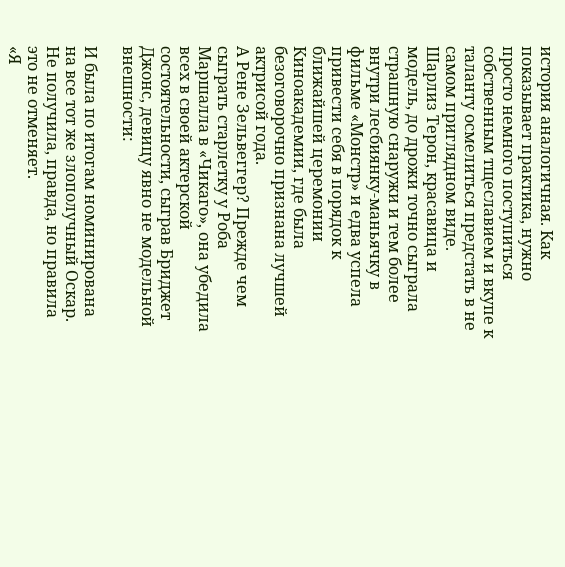история аналогичная. Как показывает практика, нужно просто немного поступиться собственным тщеславием и вкупе к таланту осмелиться предстать в не самом приглядном виде.
Шарлиз Терон, красавица и модель, до дрожи точно сыграла страшную снаружи и тем более внутри лесбиянку-маньячку в фильме «Монстр» и едва успела привести себя в порядок к ближайшей церемонии Киноакадемии, где была безоговорочно признана лучшей актрисой года.
А Рене Зельвеггер? Прежде чем сыграть старлетку у Роба Маршалла в «Чикаго», она убедила всех в своей актерской состоятельности, сыграв Бриджет Джонс, девицу явно не модельной внешности:

И была по итогам номинирована на все тот же злополучный Оскар. Не получила, правда, но правила это не отменяет.
«Я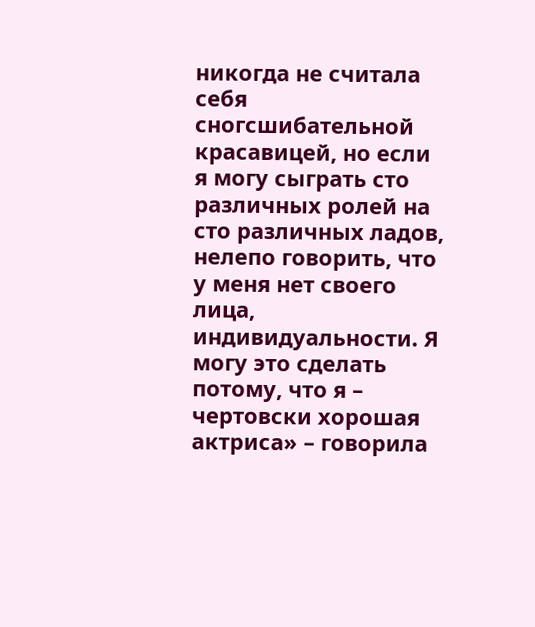никогда не считала себя сногсшибательной красавицей, но если я могу сыграть сто различных ролей на сто различных ладов, нелепо говорить, что у меня нет своего лица, индивидуальности. Я могу это сделать потому, что я – чертовски хорошая актриса» – говорила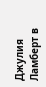Джулия Ламберт в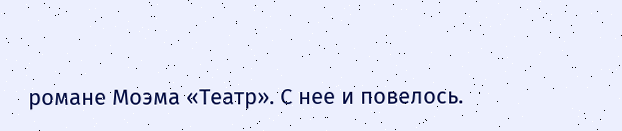романе Моэма «Театр». С нее и повелось.